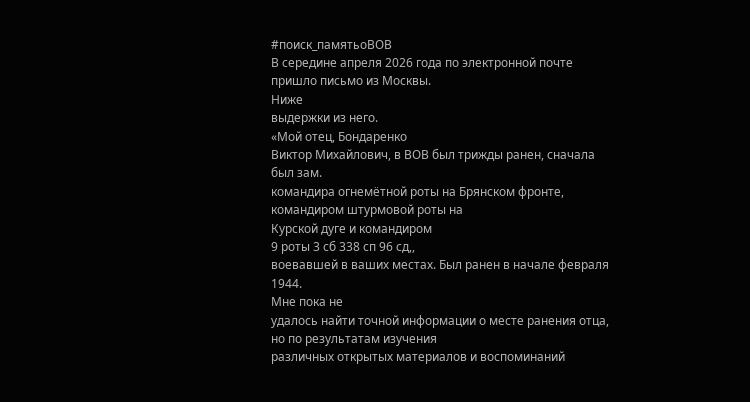#поиск_памятьоВОВ
В середине апреля 2026 года по электронной почте пришло письмо из Москвы.
Ниже
выдержки из него.
«Мой отец, Бондаренко
Виктор Михайлович, в ВОВ был трижды ранен, сначала был зам.
командира огнемётной роты на Брянском фронте, командиром штурмовой роты на
Курской дуге и командиром
9 роты 3 сб 338 сп 96 сд,,
воевавшей в ваших местах. Был ранен в начале февраля 1944.
Мне пока не
удалось найти точной информации о месте ранения отца, но по результатам изучения
различных открытых материалов и воспоминаний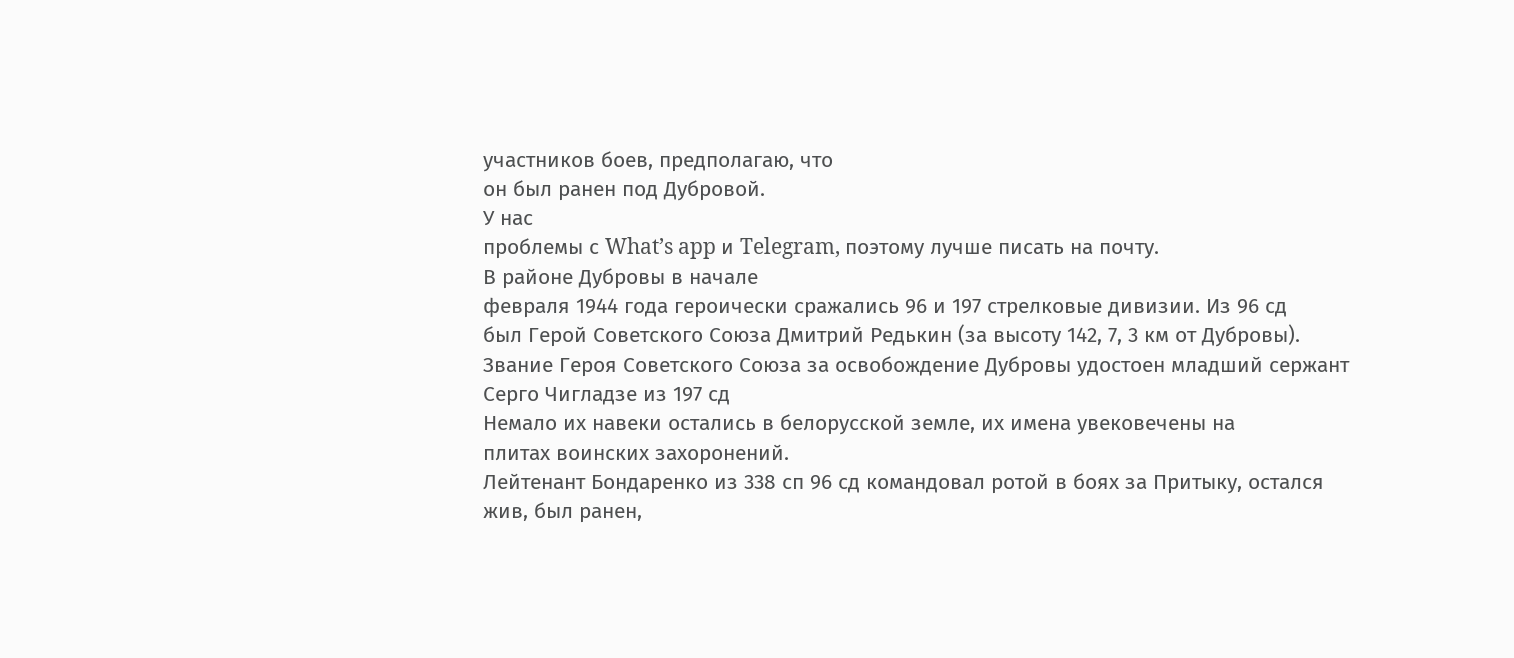участников боев, предполагаю, что
он был ранен под Дубровой.
У нас
проблемы с What’s app и Telegram, поэтому лучше писать на почту.
В районе Дубровы в начале
февраля 1944 года героически сражались 96 и 197 стрелковые дивизии. Из 96 сд
был Герой Советского Союза Дмитрий Редькин (за высоту 142, 7, 3 км от Дубровы).
Звание Героя Советского Союза за освобождение Дубровы удостоен младший сержант
Серго Чигладзе из 197 сд
Немало их навеки остались в белорусской земле, их имена увековечены на
плитах воинских захоронений.
Лейтенант Бондаренко из 338 сп 96 сд командовал ротой в боях за Притыку, остался
жив, был ранен,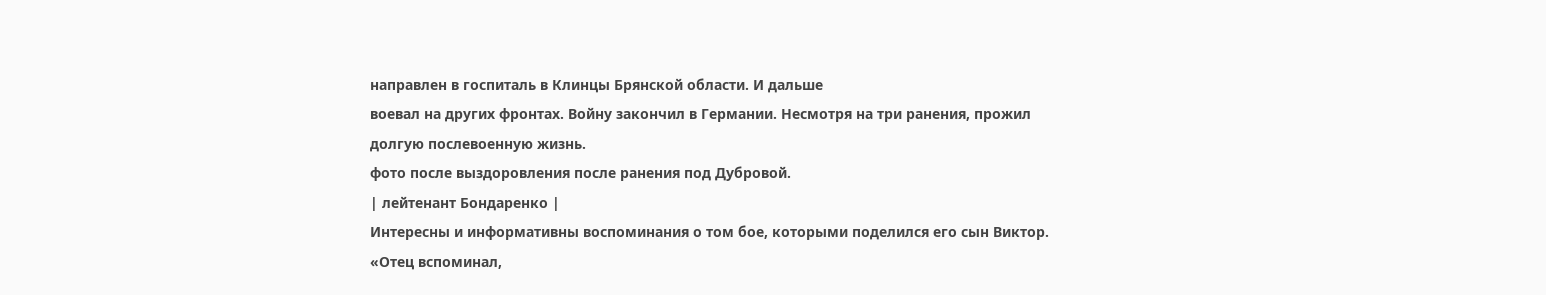направлен в госпиталь в Клинцы Брянской области. И дальше
воевал на других фронтах. Войну закончил в Германии. Несмотря на три ранения, прожил
долгую послевоенную жизнь.
фото после выздоровления после ранения под Дубровой.
| лейтенант Бондаренко |
Интересны и информативны воспоминания о том бое, которыми поделился его сын Виктор.
«Отец вспоминал,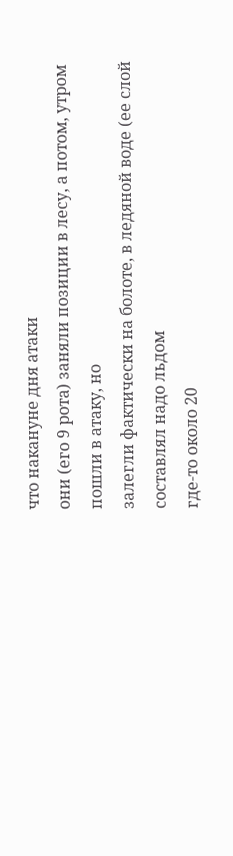что накануне дня атаки
они (его 9 рота) заняли позиции в лесу, а потом, утром пошли в атаку, но
залегли фактически на болоте, в ледяной воде (ее слой составлял надо льдом
где-то около 20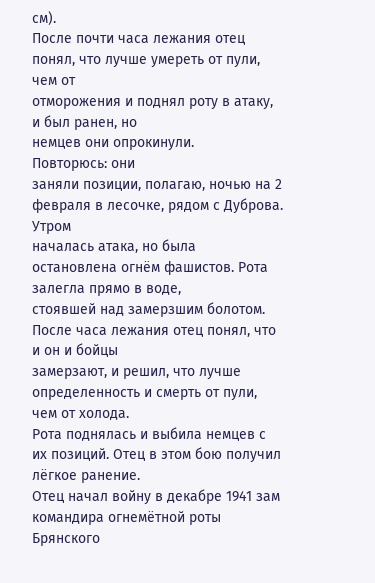см).
После почти часа лежания отец понял, что лучше умереть от пули, чем от
отморожения и поднял роту в атаку, и был ранен, но
немцев они опрокинули.
Повторюсь: они
заняли позиции, полагаю, ночью на 2 февраля в лесочке, рядом с Дуброва. Утром
началась атака, но была остановлена огнём фашистов. Рота залегла прямо в воде,
стоявшей над замерзшим болотом. После часа лежания отец понял, что и он и бойцы
замерзают, и решил, что лучше определенность и смерть от пули, чем от холода.
Рота поднялась и выбила немцев с их позиций. Отец в этом бою получил лёгкое ранение.
Отец начал войну в декабре 1941 зам командира огнемётной роты Брянского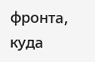фронта,
куда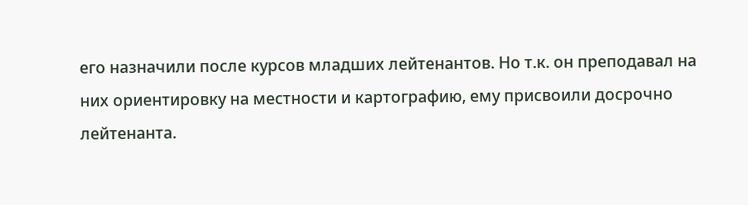его назначили после курсов младших лейтенантов. Но т.к. он преподавал на
них ориентировку на местности и картографию, ему присвоили досрочно лейтенанта.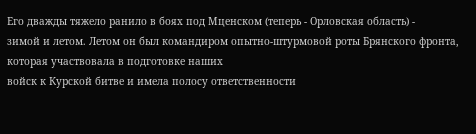Его дважды тяжело ранило в боях под Мценском (теперь - Орловская область) -
зимой и летом. Летом он был командиром опытно-штурмовой роты Брянского фронта,
которая участвовала в подготовке наших
войск к Курской битве и имела полосу ответственности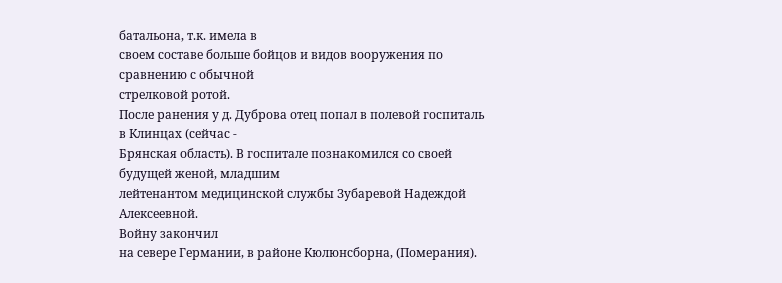батальона, т.к. имела в
своем составе больше бойцов и видов вооружения по сравнению с обычной
стрелковой ротой.
После ранения у д. Дуброва отец попал в полевой госпиталь в Клинцах (сейчас -
Брянская область). В госпитале познакомился со своей будущей женой, младшим
лейтенантом медицинской службы Зубаревой Надеждой Алексеевной.
Войну закончил
на севере Германии, в районе Кюлюнсборна, (Померания).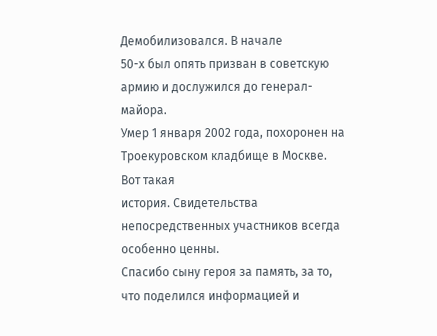Демобилизовался. В начале
50-х был опять призван в советскую армию и дослужился до генерал-майора.
Умер 1 января 2002 года, похоронен на Троекуровском кладбище в Москве.
Вот такая
история. Свидетельства непосредственных участников всегда особенно ценны.
Спасибо сыну героя за память, за то, что поделился информацией и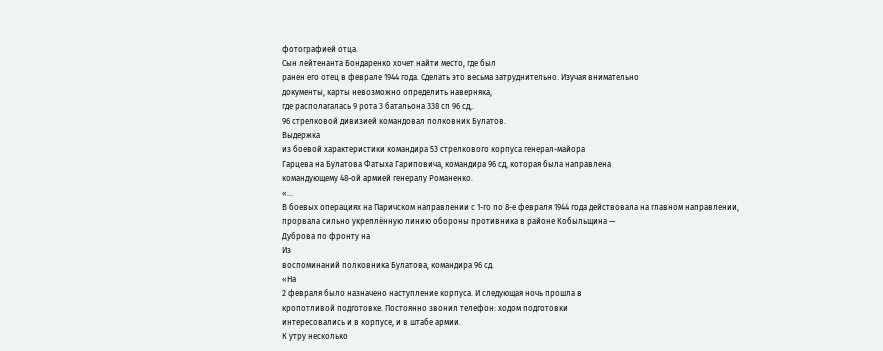фотографией отца.
Сын лейтенанта Бондаренко хочет найти место, где был
ранен его отец в феврале 1944 года. Сделать это весьма затруднительно. Изучая внимательно
документы, карты невозможно определить наверняка,
где располагалась 9 рота 3 батальона 338 сп 96 сд,.
96 стрелковой дивизией командовал полковник Булатов.
Выдержка
из боевой характеристики командира 53 стрелкового корпуса генерал-майора
Гарцева на Булатова Фатыха Гариповича, командира 96 сд, которая была направлена
командующему 48-ой армией генералу Романенко.
«…
В боевых операциях на Паричском направлении с 1-го по 8-е февраля 1944 года действовала на главном направлении,
прорвала сильно укреплённую линию обороны противника в районе Кобыльщина —
Дуброва по фронту на
Из
воспоминаний полковника Булатова, командира 96 сд.
«На
2 февраля было назначено наступление корпуса. И следующая ночь прошла в
кропотливой подготовке. Постоянно звонил телефон: ходом подготовки
интересовались и в корпусе, и в штабе армии.
К утру несколько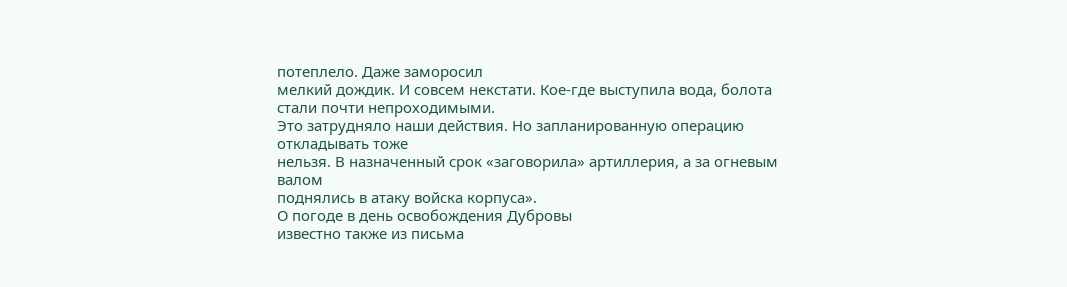потеплело. Даже заморосил
мелкий дождик. И совсем некстати. Кое-где выступила вода, болота стали почти непроходимыми.
Это затрудняло наши действия. Но запланированную операцию откладывать тоже
нельзя. В назначенный срок «заговорила» артиллерия, а за огневым валом
поднялись в атаку войска корпуса».
О погоде в день освобождения Дубровы
известно также из письма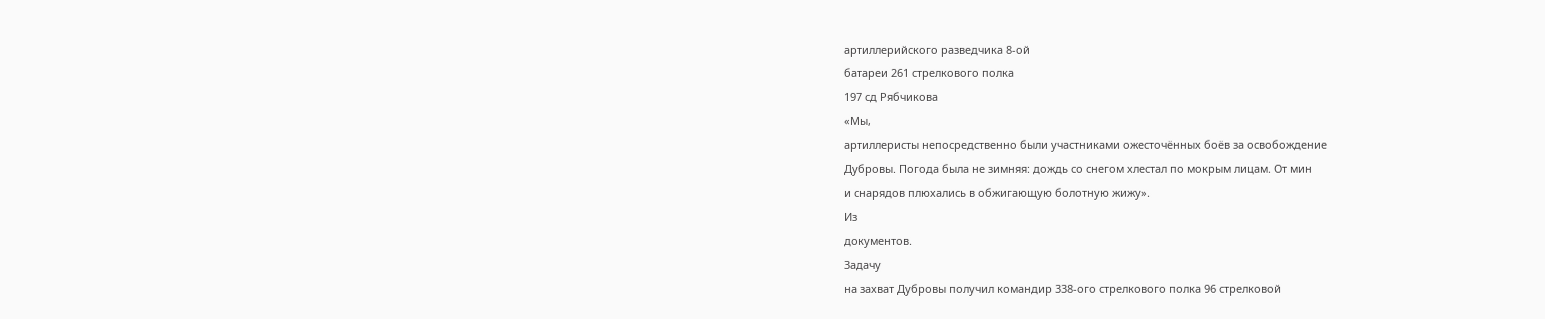артиллерийского разведчика 8-ой
батареи 261 стрелкового полка
197 сд Рябчикова
«Мы,
артиллеристы непосредственно были участниками ожесточённых боёв за освобождение
Дубровы. Погода была не зимняя: дождь со снегом хлестал по мокрым лицам. От мин
и снарядов плюхались в обжигающую болотную жижу».
Из
документов.
Задачу
на захват Дубровы получил командир 338-ого стрелкового полка 96 стрелковой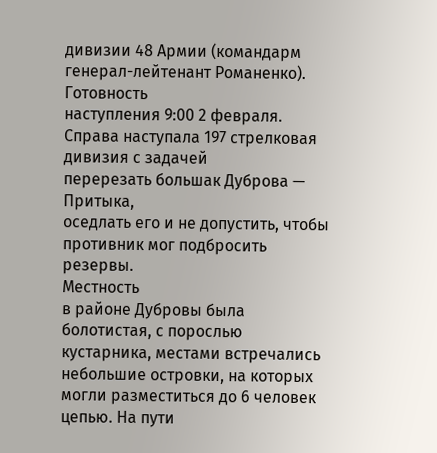дивизии 48 Армии (командарм генерал-лейтенант Романенко). Готовность
наступления 9:00 2 февраля. Справа наступала 197 стрелковая дивизия с задачей
перерезать большак Дуброва — Притыка,
оседлать его и не допустить, чтобы противник мог подбросить резервы.
Местность
в районе Дубровы была болотистая, с порослью кустарника, местами встречались
небольшие островки, на которых могли разместиться до 6 человек цепью. На пути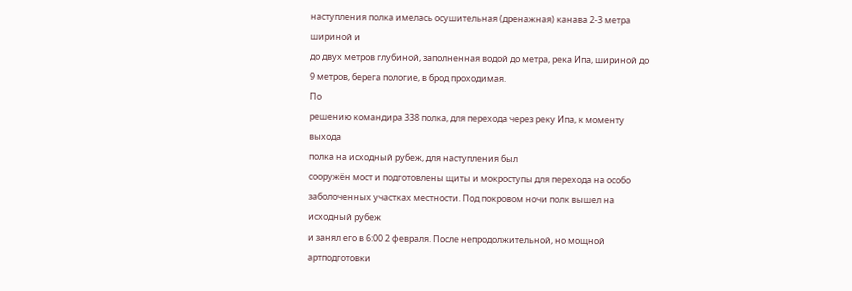наступления полка имелась осушительная (дренажная) канава 2-3 метра шириной и
до двух метров глубиной, заполненная водой до метра, река Ипа, шириной до 9 метров, берега пологие, в брод проходимая.
По
решению командира 338 полка, для перехода через реку Ипа, к моменту выхода
полка на исходный рубеж, для наступления был
сооружён мост и подготовлены щиты и мокроступы для перехода на особо
заболоченных участках местности. Под покровом ночи полк вышел на исходный рубеж
и занял его в 6:00 2 февраля. После непродолжительной, но мощной артподготовки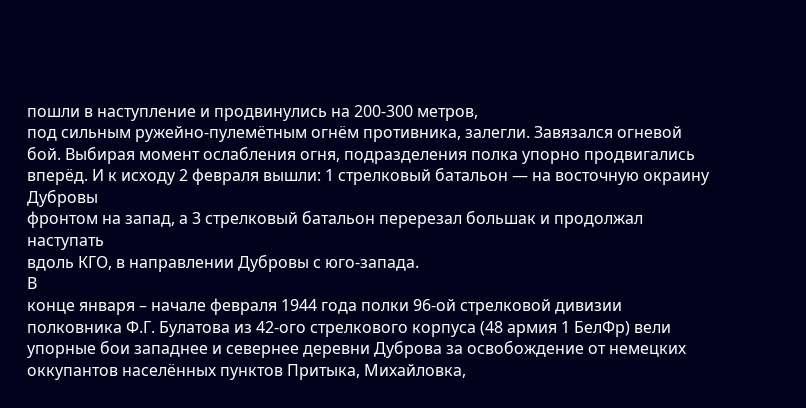пошли в наступление и продвинулись на 200-300 метров,
под сильным ружейно-пулемётным огнём противника, залегли. Завязался огневой
бой. Выбирая момент ослабления огня, подразделения полка упорно продвигались
вперёд. И к исходу 2 февраля вышли: 1 стрелковый батальон — на восточную окраину Дубровы
фронтом на запад, а 3 стрелковый батальон перерезал большак и продолжал наступать
вдоль КГО, в направлении Дубровы с юго-запада.
В
конце января – начале февраля 1944 года полки 96-ой стрелковой дивизии
полковника Ф.Г. Булатова из 42-ого стрелкового корпуса (48 армия 1 БелФр) вели
упорные бои западнее и севернее деревни Дуброва за освобождение от немецких
оккупантов населённых пунктов Притыка, Михайловка,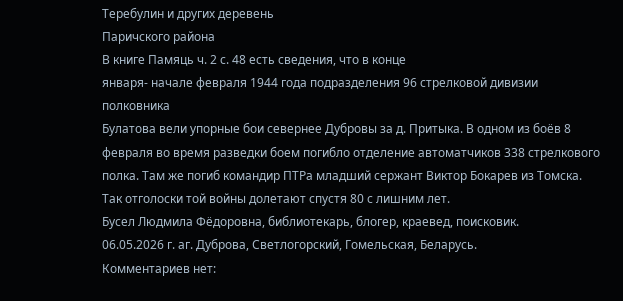Теребулин и других деревень
Паричского района
В книге Памяць ч. 2 с. 48 есть сведения, что в конце
января- начале февраля 1944 года подразделения 96 стрелковой дивизии полковника
Булатова вели упорные бои севернее Дубровы за д. Притыка. В одном из боёв 8
февраля во время разведки боем погибло отделение автоматчиков 338 стрелкового
полка. Там же погиб командир ПТРа младший сержант Виктор Бокарев из Томска.
Так отголоски той войны долетают спустя 80 с лишним лет.
Бусел Людмила Фёдоровна, библиотекарь, блогер, краевед, поисковик.
06.05.2026 г. аг. Дуброва, Светлогорский, Гомельская, Беларусь.
Комментариев нет: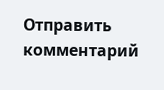Отправить комментарий